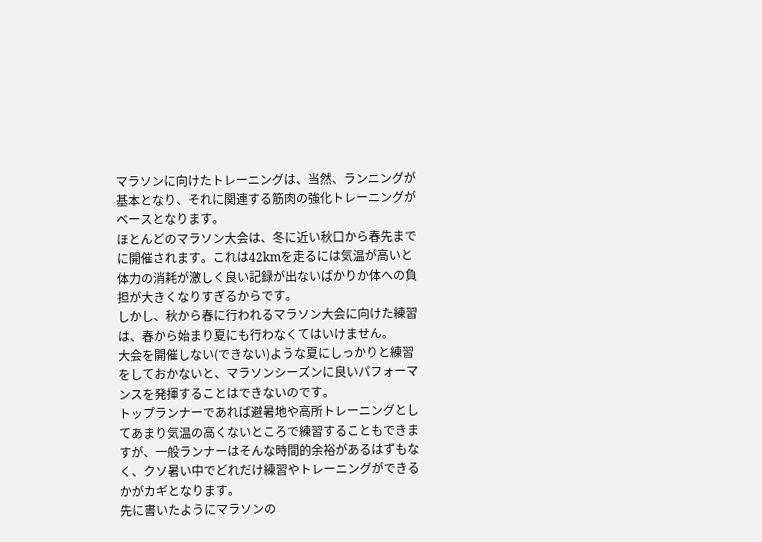マラソンに向けたトレーニングは、当然、ランニングが基本となり、それに関連する筋肉の強化トレーニングがベースとなります。
ほとんどのマラソン大会は、冬に近い秋口から春先までに開催されます。これは42kmを走るには気温が高いと体力の消耗が激しく良い記録が出ないばかりか体への負担が大きくなりすぎるからです。
しかし、秋から春に行われるマラソン大会に向けた練習は、春から始まり夏にも行わなくてはいけません。
大会を開催しない(できない)ような夏にしっかりと練習をしておかないと、マラソンシーズンに良いパフォーマンスを発揮することはできないのです。
トップランナーであれば避暑地や高所トレーニングとしてあまり気温の高くないところで練習することもできますが、一般ランナーはそんな時間的余裕があるはずもなく、クソ暑い中でどれだけ練習やトレーニングができるかがカギとなります。
先に書いたようにマラソンの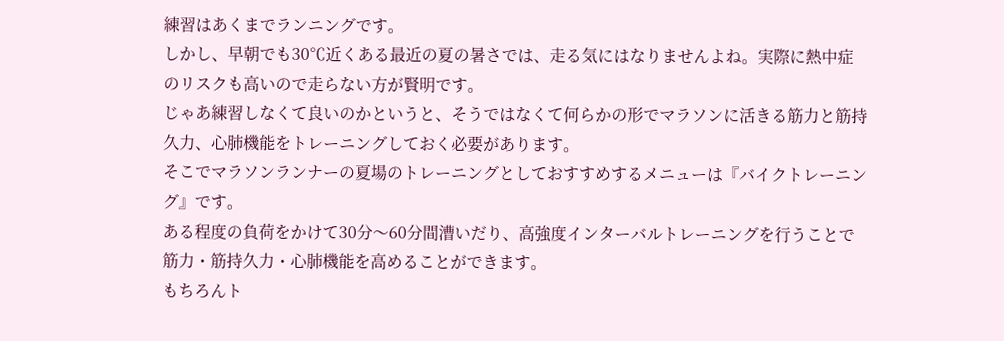練習はあくまでランニングです。
しかし、早朝でも30℃近くある最近の夏の暑さでは、走る気にはなりませんよね。実際に熱中症のリスクも高いので走らない方が賢明です。
じゃあ練習しなくて良いのかというと、そうではなくて何らかの形でマラソンに活きる筋力と筋持久力、心肺機能をトレーニングしておく必要があります。
そこでマラソンランナーの夏場のトレーニングとしておすすめするメニューは『バイクトレーニング』です。
ある程度の負荷をかけて30分〜60分間漕いだり、高強度インターバルトレーニングを行うことで筋力・筋持久力・心肺機能を高めることができます。
もちろんト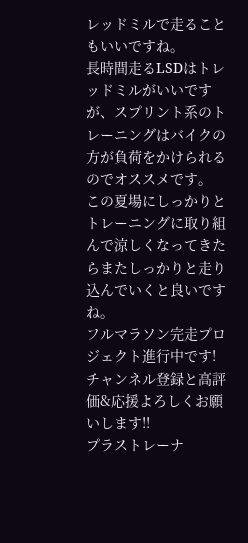レッドミルで走ることもいいですね。
長時間走るLSDはトレッドミルがいいですが、スプリント系のトレーニングはバイクの方が負荷をかけられるのでオススメです。
この夏場にしっかりとトレーニングに取り組んで涼しくなってきたらまたしっかりと走り込んでいくと良いですね。
フルマラソン完走プロジェクト進行中です!
チャンネル登録と高評価&応援よろしくお願いします!!
プラストレーナ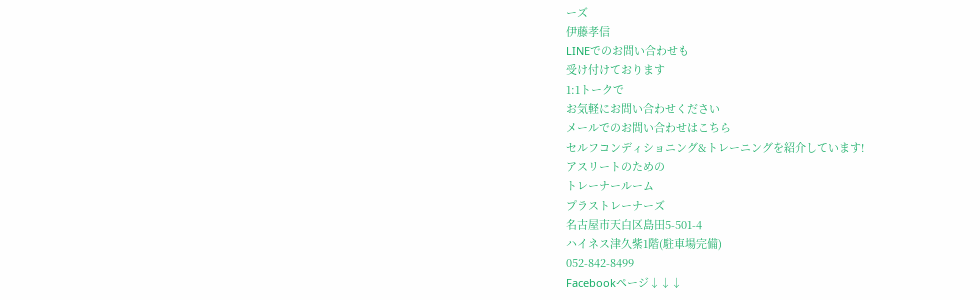ーズ
伊藤孝信
LINEでのお問い合わせも
受け付けております
1:1トークで
お気軽にお問い合わせください
メールでのお問い合わせはこちら
セルフコンディショニング&トレーニングを紹介しています!
アスリートのための
トレーナールーム
プラストレーナーズ
名古屋市天白区島田5-501-4
ハイネス津久紫1階(駐車場完備)
052-842-8499
Facebookページ↓↓↓